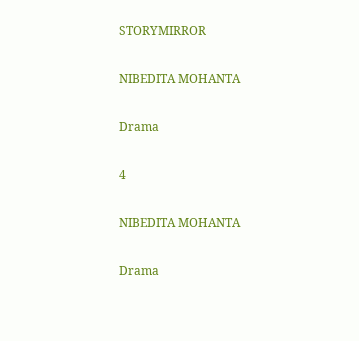STORYMIRROR

NIBEDITA MOHANTA

Drama

4

NIBEDITA MOHANTA

Drama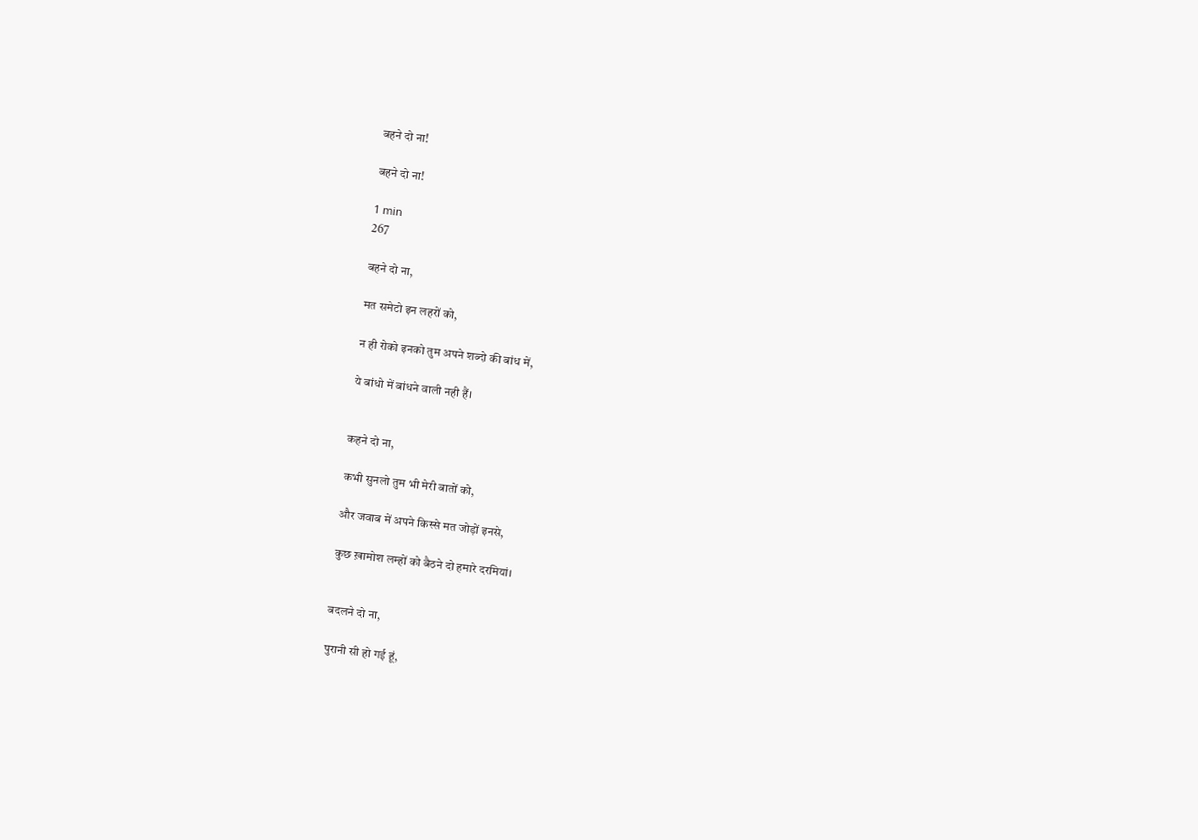बहने दो ना!

बहने दो ना!

1 min
267

बहने दो ना,

मत समेटो इन लहरों को,

न ही रोको इनको तुम अपने शब्दो की बांध में,

ये बांधो में बांधने वाली नही हैं।


कहने दो ना,

कभी सुनलो तुम भी मेरी बातों को,

और जवाब में अपने किस्से मत जोड़ों इनसे,

कुछ ख़ामोश लम्हों को बैठने दो हमारे दरमियां।


बदलने दो ना,

पुरानी सी हो गई हूं,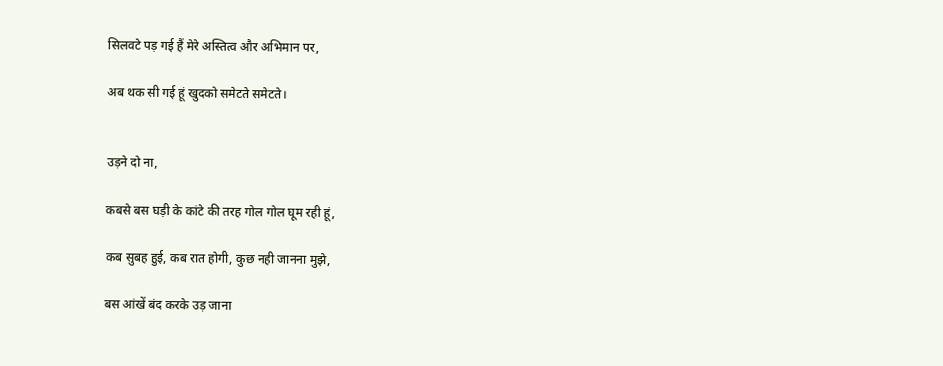सिलवटे पड़ गई हैं मेरे अस्तित्व और अभिमान पर,

अब थक सी गई हूं खुदको समेटते समेटते।


उड़ने दो ना,

कबसे बस घड़ी के कांटे की तरह गोल गोल घूम रही हूं,

कब सुबह हुई, कब रात होगी, कुछ नही जानना मुझे,

बस आंखें बंद करके उड़ जाना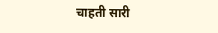चाहती सारी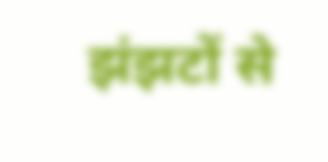झंझटों से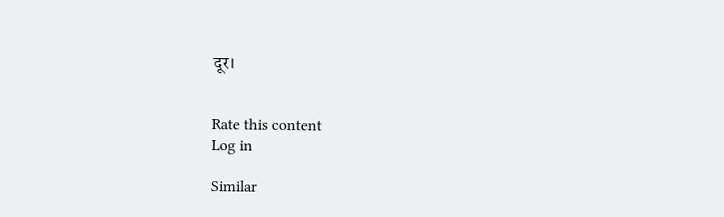दूर।


Rate this content
Log in

Similar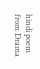hindi poem from Drama